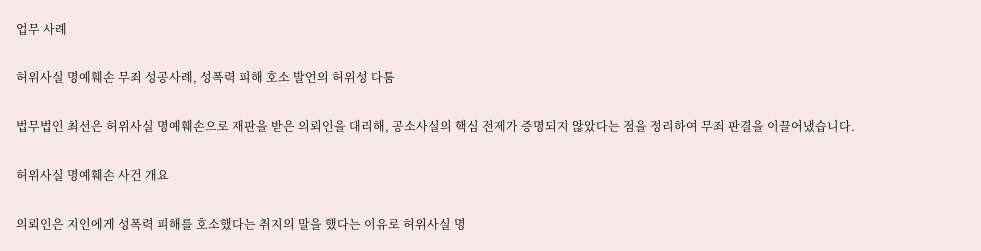업무 사례

허위사실 명예훼손 무죄 성공사례, 성폭력 피해 호소 발언의 허위성 다툼

법무법인 최선은 허위사실 명예훼손으로 재판을 받은 의뢰인을 대리해, 공소사실의 핵심 전제가 증명되지 않았다는 점을 정리하여 무죄 판결을 이끌어냈습니다.

허위사실 명예훼손 사건 개요

의뢰인은 지인에게 성폭력 피해를 호소했다는 취지의 말을 했다는 이유로 허위사실 명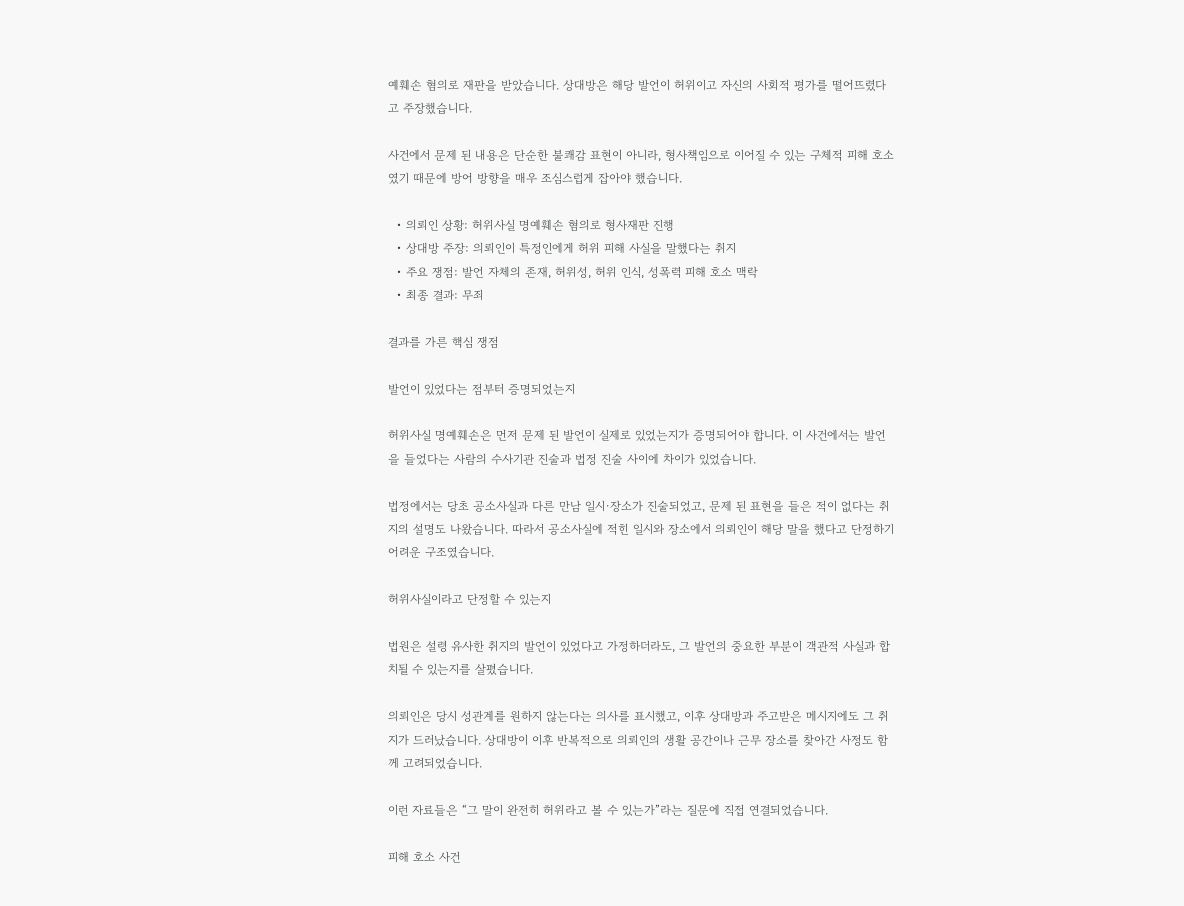예훼손 혐의로 재판을 받았습니다. 상대방은 해당 발언이 허위이고 자신의 사회적 평가를 떨어뜨렸다고 주장했습니다.

사건에서 문제 된 내용은 단순한 불쾌감 표현이 아니라, 형사책임으로 이어질 수 있는 구체적 피해 호소였기 때문에 방어 방향을 매우 조심스럽게 잡아야 했습니다.

  • 의뢰인 상황: 허위사실 명예훼손 혐의로 형사재판 진행
  • 상대방 주장: 의뢰인이 특정인에게 허위 피해 사실을 말했다는 취지
  • 주요 쟁점: 발언 자체의 존재, 허위성, 허위 인식, 성폭력 피해 호소 맥락
  • 최종 결과: 무죄

결과를 가른 핵심 쟁점

발언이 있었다는 점부터 증명되었는지

허위사실 명예훼손은 먼저 문제 된 발언이 실제로 있었는지가 증명되어야 합니다. 이 사건에서는 발언을 들었다는 사람의 수사기관 진술과 법정 진술 사이에 차이가 있었습니다.

법정에서는 당초 공소사실과 다른 만남 일시·장소가 진술되었고, 문제 된 표현을 들은 적이 없다는 취지의 설명도 나왔습니다. 따라서 공소사실에 적힌 일시와 장소에서 의뢰인이 해당 말을 했다고 단정하기 어려운 구조였습니다.

허위사실이라고 단정할 수 있는지

법원은 설령 유사한 취지의 발언이 있었다고 가정하더라도, 그 발언의 중요한 부분이 객관적 사실과 합치될 수 있는지를 살폈습니다.

의뢰인은 당시 성관계를 원하지 않는다는 의사를 표시했고, 이후 상대방과 주고받은 메시지에도 그 취지가 드러났습니다. 상대방이 이후 반복적으로 의뢰인의 생활 공간이나 근무 장소를 찾아간 사정도 함께 고려되었습니다.

이런 자료들은 “그 말이 완전히 허위라고 볼 수 있는가”라는 질문에 직접 연결되었습니다.

피해 호소 사건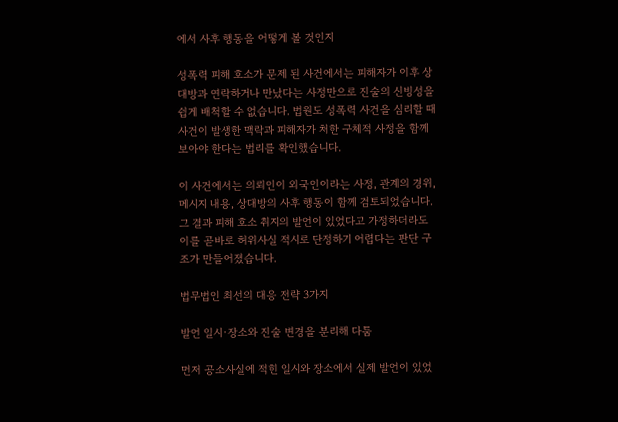에서 사후 행동을 어떻게 볼 것인지

성폭력 피해 호소가 문제 된 사건에서는 피해자가 이후 상대방과 연락하거나 만났다는 사정만으로 진술의 신빙성을 쉽게 배척할 수 없습니다. 법원도 성폭력 사건을 심리할 때 사건이 발생한 맥락과 피해자가 처한 구체적 사정을 함께 보아야 한다는 법리를 확인했습니다.

이 사건에서는 의뢰인이 외국인이라는 사정, 관계의 경위, 메시지 내용, 상대방의 사후 행동이 함께 검토되었습니다. 그 결과 피해 호소 취지의 발언이 있었다고 가정하더라도 이를 곧바로 허위사실 적시로 단정하기 어렵다는 판단 구조가 만들어졌습니다.

법무법인 최선의 대응 전략 3가지

발언 일시·장소와 진술 변경을 분리해 다툼

먼저 공소사실에 적힌 일시와 장소에서 실제 발언이 있었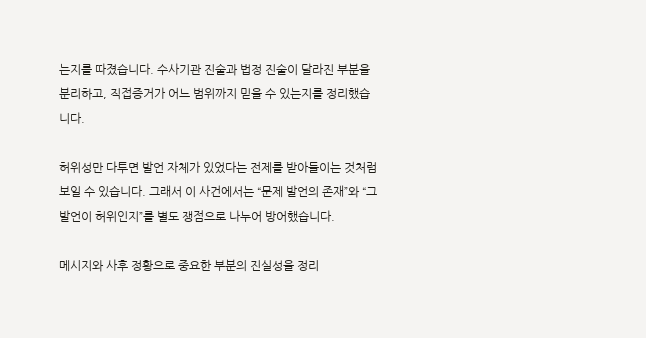는지를 따졌습니다. 수사기관 진술과 법정 진술이 달라진 부분을 분리하고, 직접증거가 어느 범위까지 믿을 수 있는지를 정리했습니다.

허위성만 다투면 발언 자체가 있었다는 전제를 받아들이는 것처럼 보일 수 있습니다. 그래서 이 사건에서는 “문제 발언의 존재”와 “그 발언이 허위인지”를 별도 쟁점으로 나누어 방어했습니다.

메시지와 사후 정황으로 중요한 부분의 진실성을 정리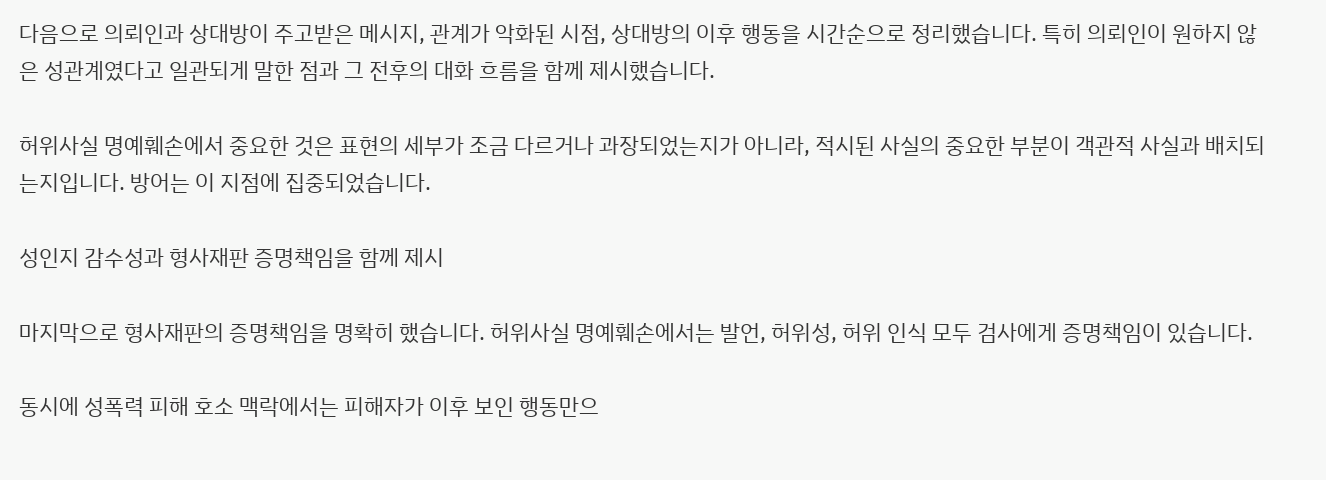다음으로 의뢰인과 상대방이 주고받은 메시지, 관계가 악화된 시점, 상대방의 이후 행동을 시간순으로 정리했습니다. 특히 의뢰인이 원하지 않은 성관계였다고 일관되게 말한 점과 그 전후의 대화 흐름을 함께 제시했습니다.

허위사실 명예훼손에서 중요한 것은 표현의 세부가 조금 다르거나 과장되었는지가 아니라, 적시된 사실의 중요한 부분이 객관적 사실과 배치되는지입니다. 방어는 이 지점에 집중되었습니다.

성인지 감수성과 형사재판 증명책임을 함께 제시

마지막으로 형사재판의 증명책임을 명확히 했습니다. 허위사실 명예훼손에서는 발언, 허위성, 허위 인식 모두 검사에게 증명책임이 있습니다.

동시에 성폭력 피해 호소 맥락에서는 피해자가 이후 보인 행동만으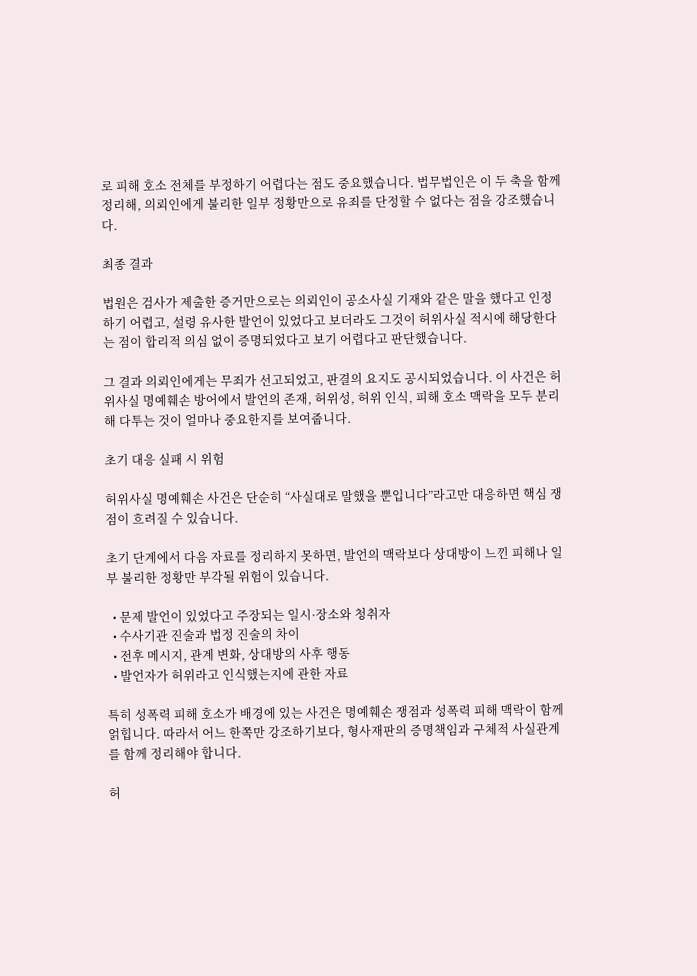로 피해 호소 전체를 부정하기 어렵다는 점도 중요했습니다. 법무법인은 이 두 축을 함께 정리해, 의뢰인에게 불리한 일부 정황만으로 유죄를 단정할 수 없다는 점을 강조했습니다.

최종 결과

법원은 검사가 제출한 증거만으로는 의뢰인이 공소사실 기재와 같은 말을 했다고 인정하기 어렵고, 설령 유사한 발언이 있었다고 보더라도 그것이 허위사실 적시에 해당한다는 점이 합리적 의심 없이 증명되었다고 보기 어렵다고 판단했습니다.

그 결과 의뢰인에게는 무죄가 선고되었고, 판결의 요지도 공시되었습니다. 이 사건은 허위사실 명예훼손 방어에서 발언의 존재, 허위성, 허위 인식, 피해 호소 맥락을 모두 분리해 다투는 것이 얼마나 중요한지를 보여줍니다.

초기 대응 실패 시 위험

허위사실 명예훼손 사건은 단순히 “사실대로 말했을 뿐입니다”라고만 대응하면 핵심 쟁점이 흐려질 수 있습니다.

초기 단계에서 다음 자료를 정리하지 못하면, 발언의 맥락보다 상대방이 느낀 피해나 일부 불리한 정황만 부각될 위험이 있습니다.

  • 문제 발언이 있었다고 주장되는 일시·장소와 청취자
  • 수사기관 진술과 법정 진술의 차이
  • 전후 메시지, 관계 변화, 상대방의 사후 행동
  • 발언자가 허위라고 인식했는지에 관한 자료

특히 성폭력 피해 호소가 배경에 있는 사건은 명예훼손 쟁점과 성폭력 피해 맥락이 함께 얽힙니다. 따라서 어느 한쪽만 강조하기보다, 형사재판의 증명책임과 구체적 사실관계를 함께 정리해야 합니다.

허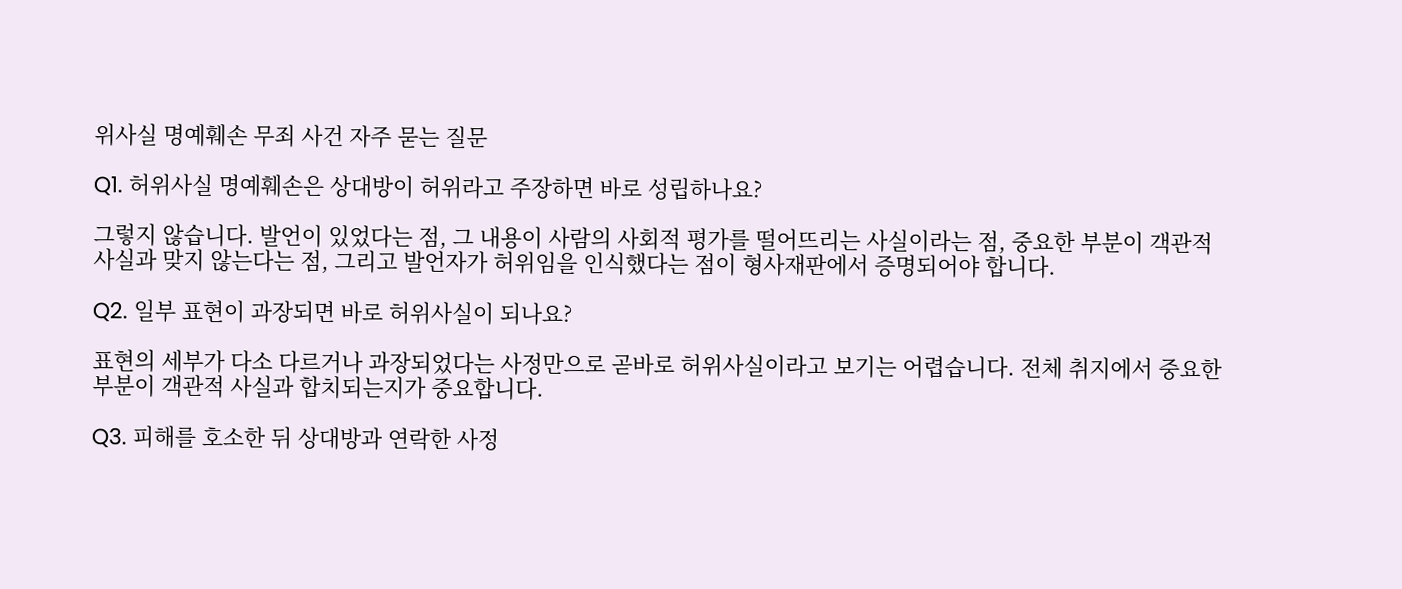위사실 명예훼손 무죄 사건 자주 묻는 질문

Q1. 허위사실 명예훼손은 상대방이 허위라고 주장하면 바로 성립하나요?

그렇지 않습니다. 발언이 있었다는 점, 그 내용이 사람의 사회적 평가를 떨어뜨리는 사실이라는 점, 중요한 부분이 객관적 사실과 맞지 않는다는 점, 그리고 발언자가 허위임을 인식했다는 점이 형사재판에서 증명되어야 합니다.

Q2. 일부 표현이 과장되면 바로 허위사실이 되나요?

표현의 세부가 다소 다르거나 과장되었다는 사정만으로 곧바로 허위사실이라고 보기는 어렵습니다. 전체 취지에서 중요한 부분이 객관적 사실과 합치되는지가 중요합니다.

Q3. 피해를 호소한 뒤 상대방과 연락한 사정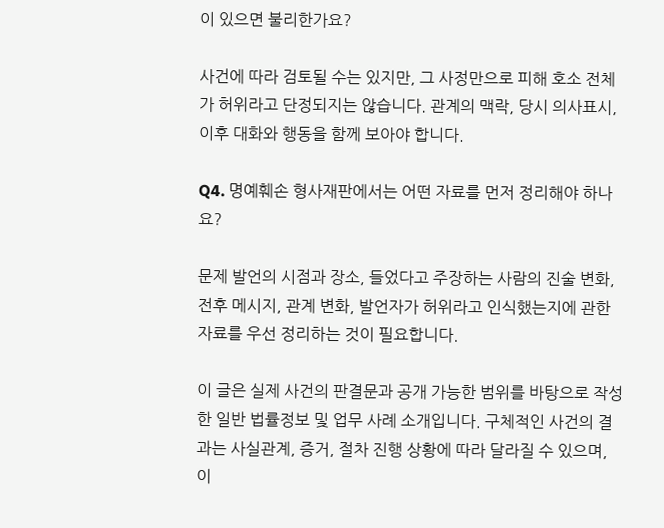이 있으면 불리한가요?

사건에 따라 검토될 수는 있지만, 그 사정만으로 피해 호소 전체가 허위라고 단정되지는 않습니다. 관계의 맥락, 당시 의사표시, 이후 대화와 행동을 함께 보아야 합니다.

Q4. 명예훼손 형사재판에서는 어떤 자료를 먼저 정리해야 하나요?

문제 발언의 시점과 장소, 들었다고 주장하는 사람의 진술 변화, 전후 메시지, 관계 변화, 발언자가 허위라고 인식했는지에 관한 자료를 우선 정리하는 것이 필요합니다.

이 글은 실제 사건의 판결문과 공개 가능한 범위를 바탕으로 작성한 일반 법률정보 및 업무 사례 소개입니다. 구체적인 사건의 결과는 사실관계, 증거, 절차 진행 상황에 따라 달라질 수 있으며, 이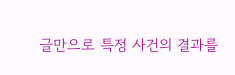글만으로 특정 사건의 결과를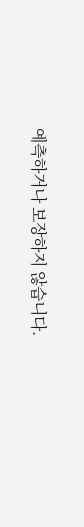예측하거나 보장하지 않습니다.